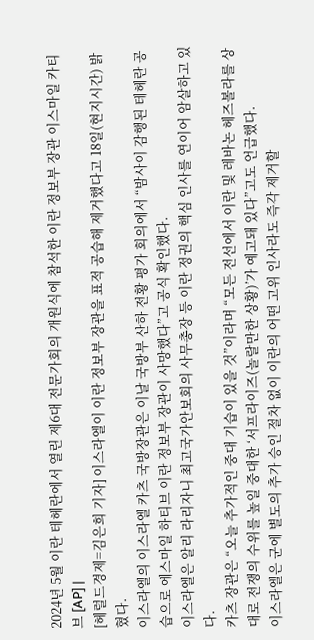2024년 5월 이란 테헤란에서 열린 제6대 전문가회의 개원식에 참석한 이란 정보부 장관 이스마일 카티브 [AP] |
[헤럴드경제=김은희 기자] 이스라엘이 이란 정보부 장관을 표적 공습해 제거했다고 18일(현지시간) 밝혔다.
이스라엘의 이스라엘 카츠 국방장관은 이날 국방부 산하 전황 평가 회의에서 “밤사이 감행된 테헤란 공습으로 에스마일 하티브 이란 정보부 장관이 사망했다”고 공식 확인했다.
이스라엘은 알리 라리자니 최고국가안보회의 사무총장 등 이란 정권의 핵심 인사를 연이어 암살하고 있다.
카츠 장관은 “오늘 추가적인 중대 기습이 있을 것”이라며 “모든 전선에서 이란 및 레바논 헤즈볼라를 상대로 전쟁의 수위를 높일 중대한 ‘서프라이즈(놀랄만한 상황)’가 예고돼 있다”고도 언급했다.
이스라엘은 군에 별도의 추가 승인 절차 없이 이란의 어떤 고위 인사라도 즉각 제거할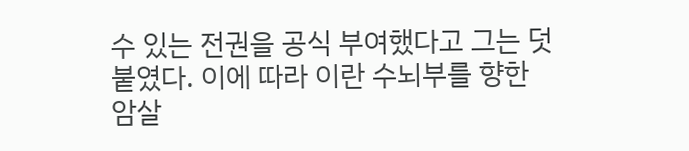수 있는 전권을 공식 부여했다고 그는 덧붙였다. 이에 따라 이란 수뇌부를 향한 암살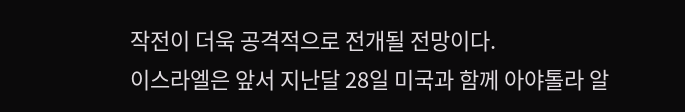작전이 더욱 공격적으로 전개될 전망이다.
이스라엘은 앞서 지난달 28일 미국과 함께 아야톨라 알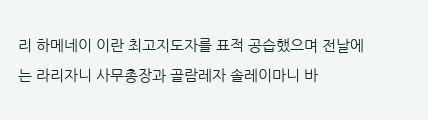리 하메네이 이란 최고지도자를 표적 공습했으며 전날에는 라리자니 사무총장과 골람레자 솔레이마니 바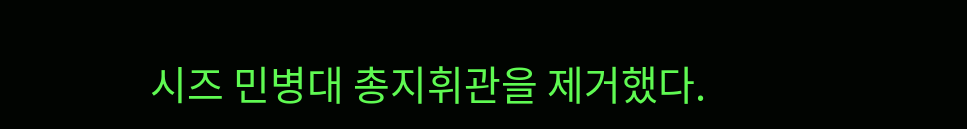시즈 민병대 총지휘관을 제거했다.